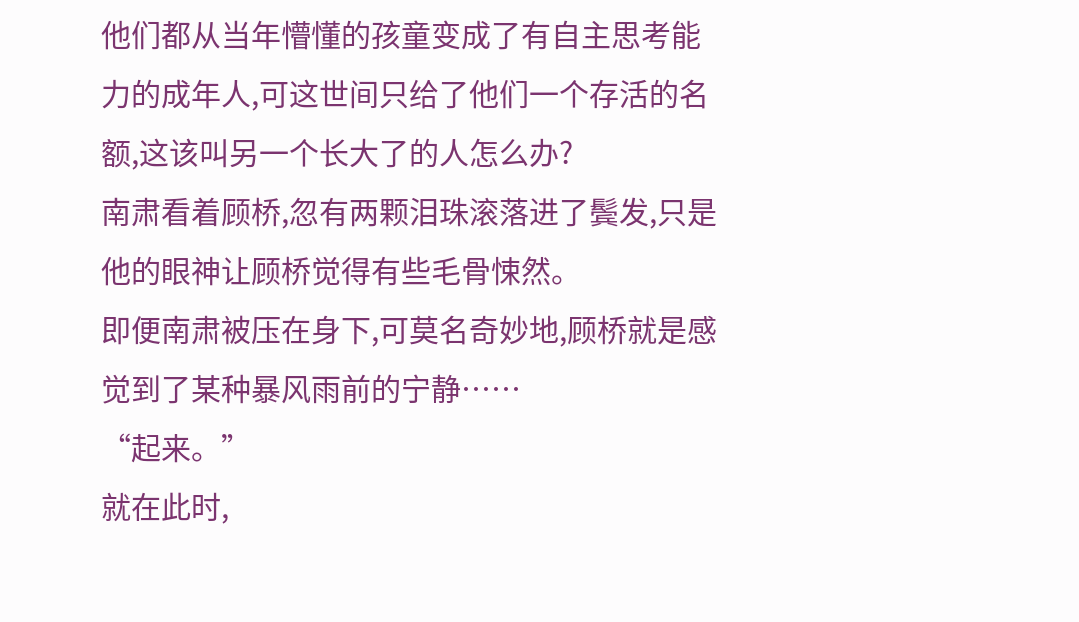他们都从当年懵懂的孩童变成了有自主思考能力的成年人,可这世间只给了他们一个存活的名额,这该叫另一个长大了的人怎么办?
南肃看着顾桥,忽有两颗泪珠滚落进了鬓发,只是他的眼神让顾桥觉得有些毛骨悚然。
即便南肃被压在身下,可莫名奇妙地,顾桥就是感觉到了某种暴风雨前的宁静……
“起来。”
就在此时,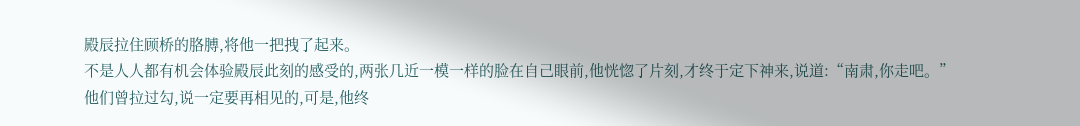殿辰拉住顾桥的胳膊,将他一把拽了起来。
不是人人都有机会体验殿辰此刻的感受的,两张几近一模一样的脸在自己眼前,他恍惚了片刻,才终于定下神来,说道:“南肃,你走吧。”
他们曾拉过勾,说一定要再相见的,可是,他终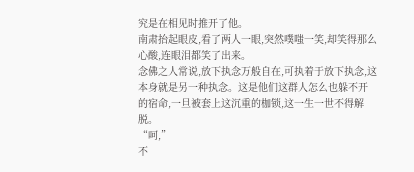究是在相见时推开了他。
南肃抬起眼皮,看了两人一眼,突然噗嗤一笑,却笑得那么心酸,连眼泪都笑了出来。
念佛之人常说,放下执念万般自在,可执着于放下执念,这本身就是另一种执念。这是他们这群人怎么也躲不开的宿命,一旦被套上这沉重的枷锁,这一生一世不得解脱。
“呵,”
不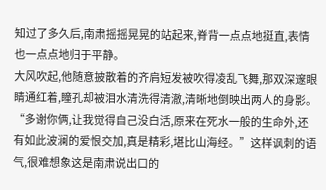知过了多久后,南肃摇摇晃晃的站起来,脊背一点点地挺直,表情也一点点地归于平静。
大风吹起,他随意披散着的齐肩短发被吹得凌乱飞舞,那双深邃眼睛通红着,瞳孔却被泪水清洗得清澈,清晰地倒映出两人的身影。
“多谢你俩,让我觉得自己没白活,原来在死水一般的生命外,还有如此波澜的爱恨交加,真是精彩,堪比山海经。”这样讽刺的语气,很难想象这是南肃说出口的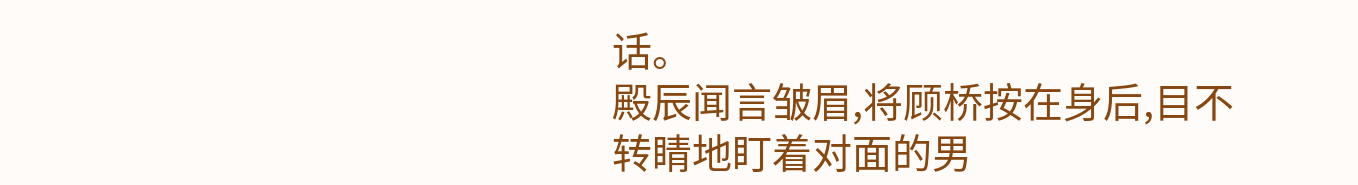话。
殿辰闻言皱眉,将顾桥按在身后,目不转睛地盯着对面的男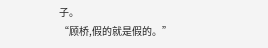子。
“顾桥,假的就是假的。”